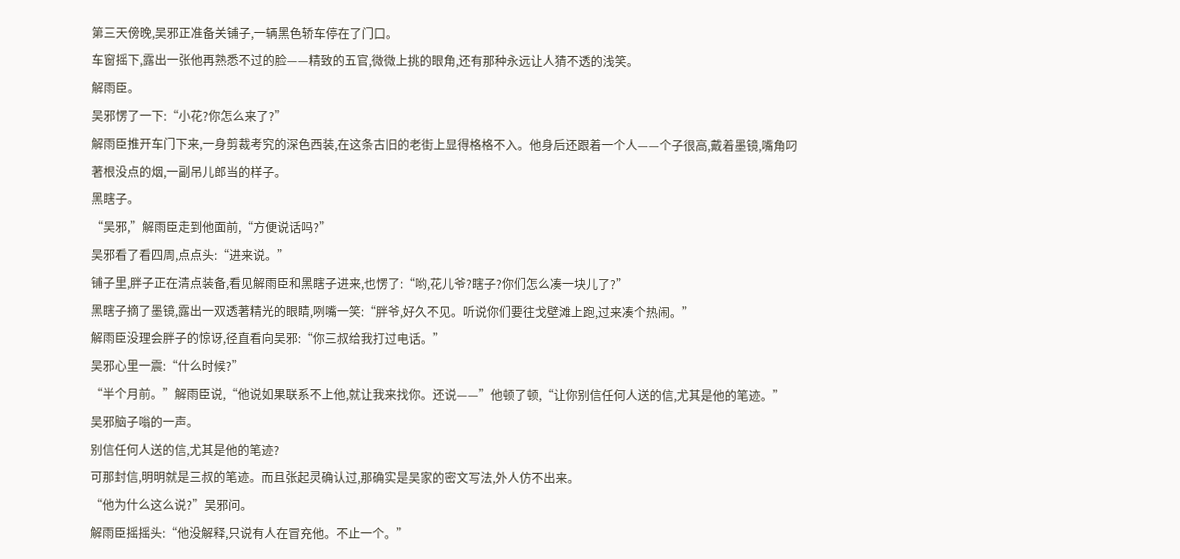第三天傍晚,吴邪正准备关铺子,一辆黑色轿车停在了门口。
车窗摇下,露出一张他再熟悉不过的脸——精致的五官,微微上挑的眼角,还有那种永远让人猜不透的浅笑。
解雨臣。
吴邪愣了一下:“小花?你怎么来了?”
解雨臣推开车门下来,一身剪裁考究的深色西装,在这条古旧的老街上显得格格不入。他身后还跟着一个人——个子很高,戴着墨镜,嘴角叼著根没点的烟,一副吊儿郎当的样子。
黑瞎子。
“吴邪,”解雨臣走到他面前,“方便说话吗?”
吴邪看了看四周,点点头:“进来说。”
铺子里,胖子正在清点装备,看见解雨臣和黑瞎子进来,也愣了:“哟,花儿爷?瞎子?你们怎么凑一块儿了?”
黑瞎子摘了墨镜,露出一双透著精光的眼睛,咧嘴一笑:“胖爷,好久不见。听说你们要往戈壁滩上跑,过来凑个热闹。”
解雨臣没理会胖子的惊讶,径直看向吴邪:“你三叔给我打过电话。”
吴邪心里一震:“什么时候?”
“半个月前。”解雨臣说,“他说如果联系不上他,就让我来找你。还说——”他顿了顿,“让你别信任何人送的信,尤其是他的笔迹。”
吴邪脑子嗡的一声。
别信任何人送的信,尤其是他的笔迹?
可那封信,明明就是三叔的笔迹。而且张起灵确认过,那确实是吴家的密文写法,外人仿不出来。
“他为什么这么说?”吴邪问。
解雨臣摇摇头:“他没解释,只说有人在冒充他。不止一个。”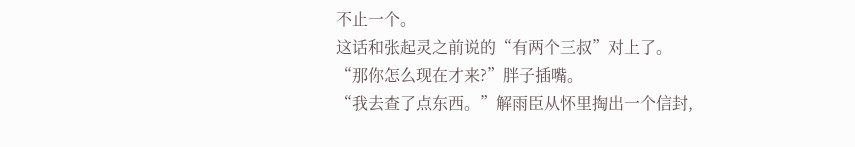不止一个。
这话和张起灵之前说的“有两个三叔”对上了。
“那你怎么现在才来?”胖子插嘴。
“我去查了点东西。”解雨臣从怀里掏出一个信封,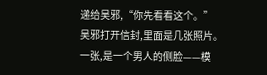递给吴邪,“你先看看这个。”
吴邪打开信封,里面是几张照片。
一张,是一个男人的侧脸——模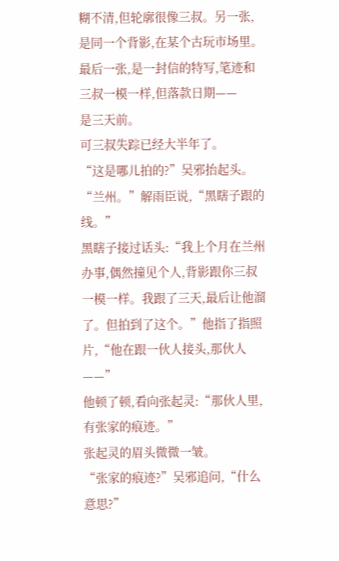糊不清,但轮廓很像三叔。另一张,是同一个背影,在某个古玩市场里。最后一张,是一封信的特写,笔迹和三叔一模一样,但落款日期——
是三天前。
可三叔失踪已经大半年了。
“这是哪儿拍的?”吴邪抬起头。
“兰州。”解雨臣说,“黑瞎子跟的线。”
黑瞎子接过话头:“我上个月在兰州办事,偶然撞见个人,背影跟你三叔一模一样。我跟了三天,最后让他溜了。但拍到了这个。”他指了指照片,“他在跟一伙人接头,那伙人——”
他顿了顿,看向张起灵:“那伙人里,有张家的痕迹。”
张起灵的眉头微微一皱。
“张家的痕迹?”吴邪追问,“什么意思?”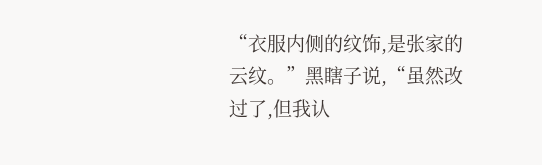“衣服内侧的纹饰,是张家的云纹。”黑瞎子说,“虽然改过了,但我认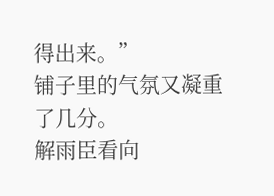得出来。”
铺子里的气氛又凝重了几分。
解雨臣看向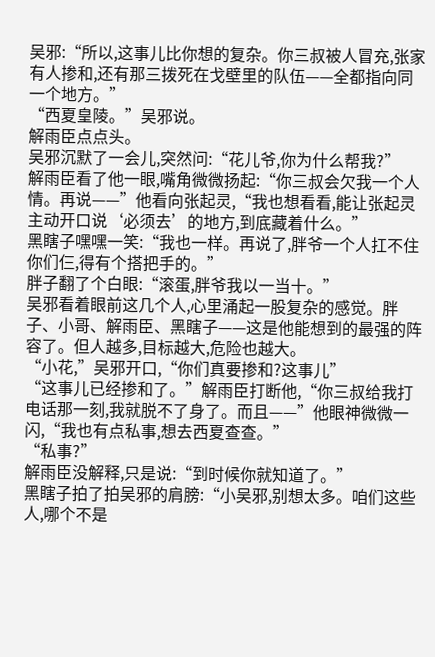吴邪:“所以,这事儿比你想的复杂。你三叔被人冒充,张家有人掺和,还有那三拨死在戈壁里的队伍——全都指向同一个地方。”
“西夏皇陵。”吴邪说。
解雨臣点点头。
吴邪沉默了一会儿,突然问:“花儿爷,你为什么帮我?”
解雨臣看了他一眼,嘴角微微扬起:“你三叔会欠我一个人情。再说——”他看向张起灵,“我也想看看,能让张起灵主动开口说‘必须去’的地方,到底藏着什么。”
黑瞎子嘿嘿一笑:“我也一样。再说了,胖爷一个人扛不住你们仨,得有个搭把手的。”
胖子翻了个白眼:“滚蛋,胖爷我以一当十。”
吴邪看着眼前这几个人,心里涌起一股复杂的感觉。胖子、小哥、解雨臣、黑瞎子——这是他能想到的最强的阵容了。但人越多,目标越大,危险也越大。
“小花,”吴邪开口,“你们真要掺和?这事儿”
“这事儿已经掺和了。”解雨臣打断他,“你三叔给我打电话那一刻,我就脱不了身了。而且——”他眼神微微一闪,“我也有点私事,想去西夏查查。”
“私事?”
解雨臣没解释,只是说:“到时候你就知道了。”
黑瞎子拍了拍吴邪的肩膀:“小吴邪,别想太多。咱们这些人,哪个不是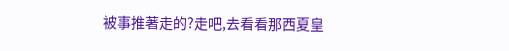被事推著走的?走吧,去看看那西夏皇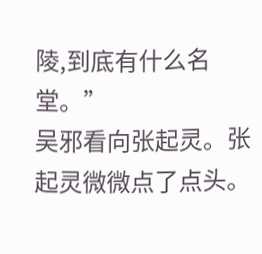陵,到底有什么名堂。”
吴邪看向张起灵。张起灵微微点了点头。